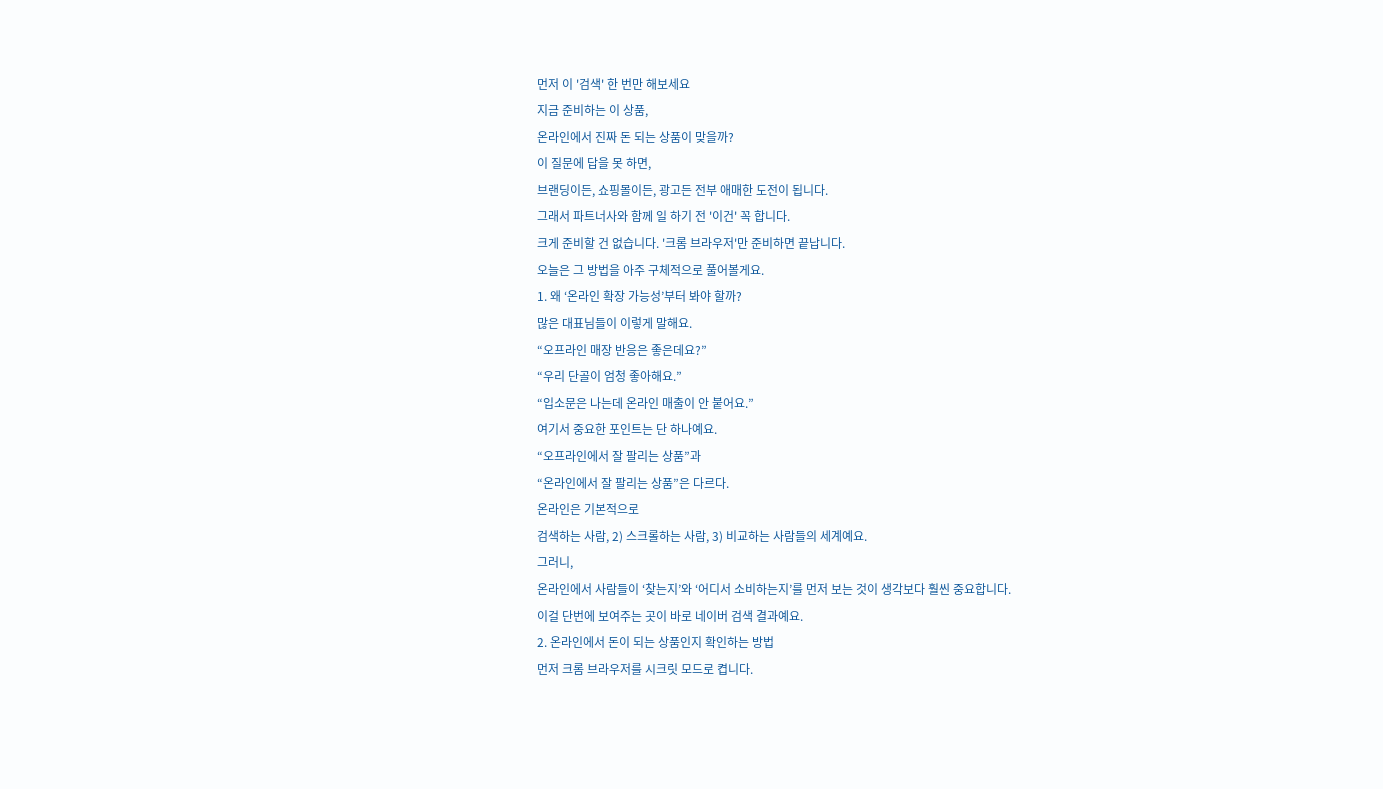먼저 이 '검색' 한 번만 해보세요
지금 준비하는 이 상품,
온라인에서 진짜 돈 되는 상품이 맞을까?
이 질문에 답을 못 하면,
브랜딩이든, 쇼핑몰이든, 광고든 전부 애매한 도전이 됩니다.
그래서 파트너사와 함께 일 하기 전 '이건' 꼭 합니다.
크게 준비할 건 없습니다. '크롬 브라우저'만 준비하면 끝납니다.
오늘은 그 방법을 아주 구체적으로 풀어볼게요.
1. 왜 ‘온라인 확장 가능성’부터 봐야 할까?
많은 대표님들이 이렇게 말해요.
“오프라인 매장 반응은 좋은데요?”
“우리 단골이 엄청 좋아해요.”
“입소문은 나는데 온라인 매출이 안 붙어요.”
여기서 중요한 포인트는 단 하나예요.
“오프라인에서 잘 팔리는 상품”과
“온라인에서 잘 팔리는 상품”은 다르다.
온라인은 기본적으로
검색하는 사람, 2) 스크롤하는 사람, 3) 비교하는 사람들의 세계예요.
그러니,
온라인에서 사람들이 ‘찾는지’와 ‘어디서 소비하는지’를 먼저 보는 것이 생각보다 훨씬 중요합니다.
이걸 단번에 보여주는 곳이 바로 네이버 검색 결과예요.
2. 온라인에서 돈이 되는 상품인지 확인하는 방법
먼저 크롬 브라우저를 시크릿 모드로 켭니다.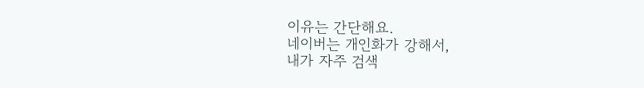이유는 간단해요.
네이버는 개인화가 강해서,
내가 자주 검색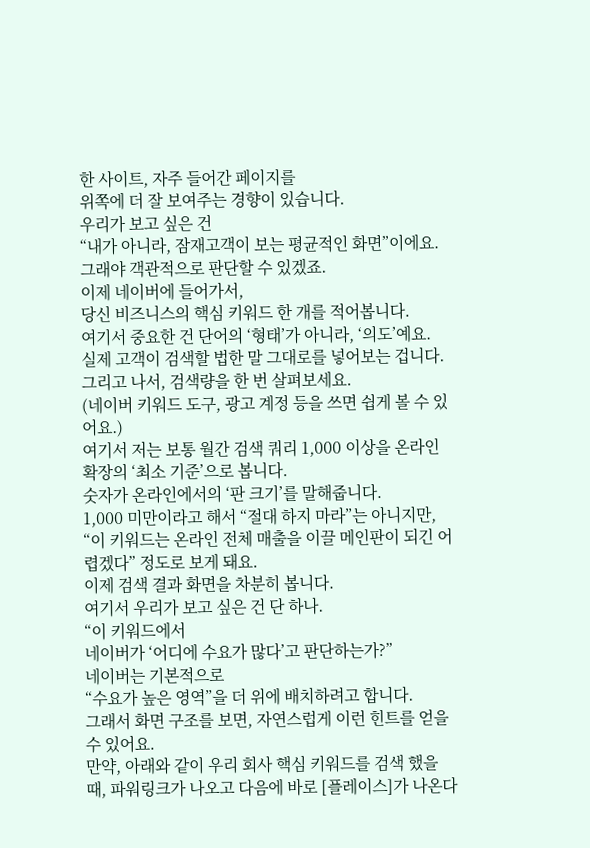한 사이트, 자주 들어간 페이지를
위쪽에 더 잘 보여주는 경향이 있습니다.
우리가 보고 싶은 건
“내가 아니라, 잠재고객이 보는 평균적인 화면”이에요.
그래야 객관적으로 판단할 수 있겠죠.
이제 네이버에 들어가서,
당신 비즈니스의 핵심 키워드 한 개를 적어봅니다.
여기서 중요한 건 단어의 ‘형태’가 아니라, ‘의도’예요.
실제 고객이 검색할 법한 말 그대로를 넣어보는 겁니다.
그리고 나서, 검색량을 한 번 살펴보세요.
(네이버 키워드 도구, 광고 계정 등을 쓰면 쉽게 볼 수 있어요.)
여기서 저는 보통 월간 검색 쿼리 1,000 이상을 온라인 확장의 ‘최소 기준’으로 봅니다.
숫자가 온라인에서의 ‘판 크기’를 말해줍니다.
1,000 미만이라고 해서 “절대 하지 마라”는 아니지만, “이 키워드는 온라인 전체 매출을 이끌 메인판이 되긴 어렵겠다” 정도로 보게 돼요.
이제 검색 결과 화면을 차분히 봅니다.
여기서 우리가 보고 싶은 건 단 하나.
“이 키워드에서
네이버가 ‘어디에 수요가 많다’고 판단하는가?”
네이버는 기본적으로
“수요가 높은 영역”을 더 위에 배치하려고 합니다.
그래서 화면 구조를 보면, 자연스럽게 이런 힌트를 얻을 수 있어요.
만약, 아래와 같이 우리 회사 핵심 키워드를 검색 했을 때, 파워링크가 나오고 다음에 바로 [플레이스]가 나온다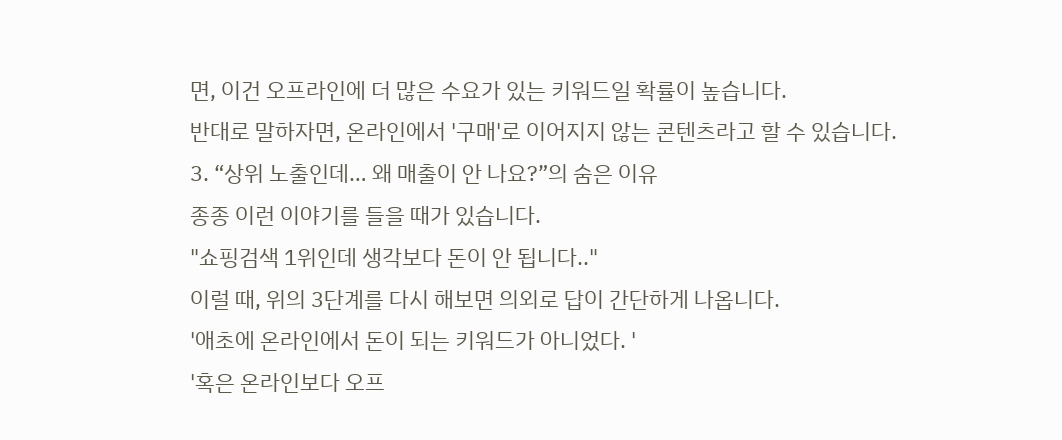면, 이건 오프라인에 더 많은 수요가 있는 키워드일 확률이 높습니다.
반대로 말하자면, 온라인에서 '구매'로 이어지지 않는 콘텐츠라고 할 수 있습니다.
3. “상위 노출인데… 왜 매출이 안 나요?”의 숨은 이유
종종 이런 이야기를 들을 때가 있습니다.
"쇼핑검색 1위인데 생각보다 돈이 안 됩니다.."
이럴 때, 위의 3단계를 다시 해보면 의외로 답이 간단하게 나옵니다.
'애초에 온라인에서 돈이 되는 키워드가 아니었다. '
'혹은 온라인보다 오프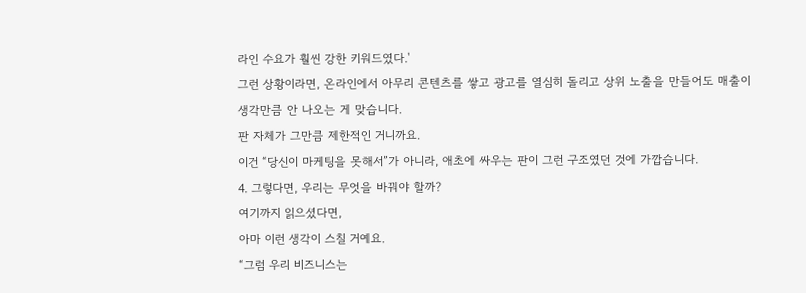라인 수요가 훨씬 강한 키워드였다.'
그런 상황이라면, 온라인에서 아무리 콘텐츠를 쌓고 광고를 열심히 돌리고 상위 노출을 만들어도 매출이 생각만큼 안 나오는 게 맞습니다.
판 자체가 그만큼 제한적인 거니까요.
이건 “당신이 마케팅을 못해서”가 아니라, 애초에 싸우는 판이 그런 구조였던 것에 가깝습니다.
4. 그렇다면, 우리는 무엇을 바꿔야 할까?
여기까지 읽으셨다면,
아마 이런 생각이 스칠 거예요.
“그럼 우리 비즈니스는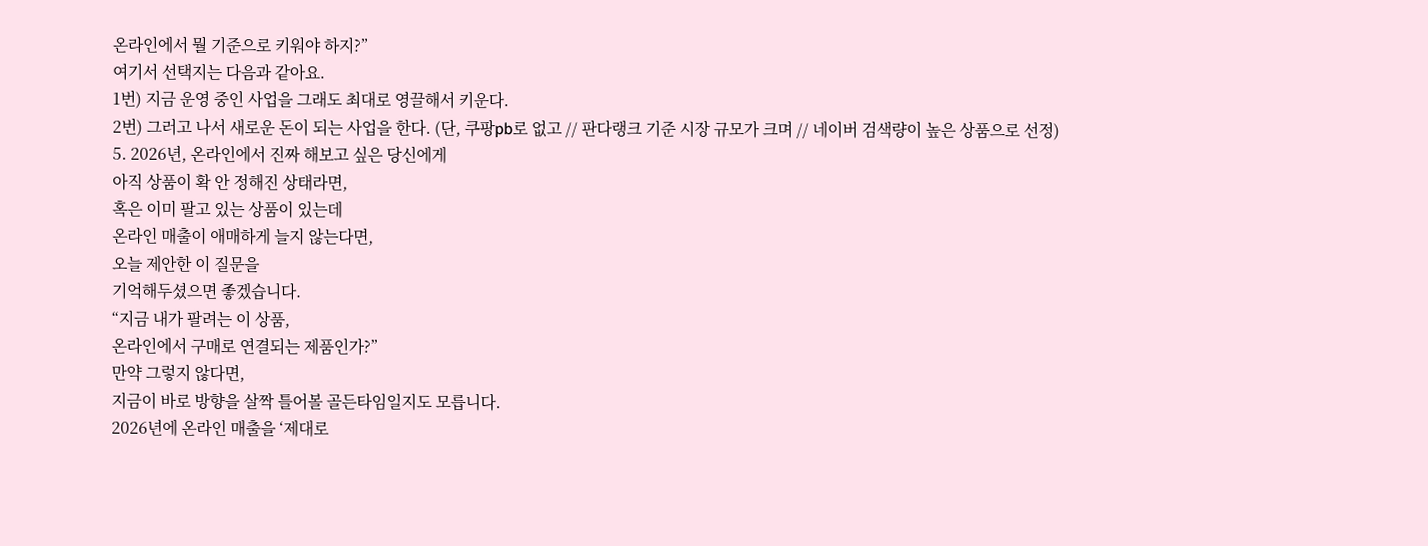온라인에서 뭘 기준으로 키워야 하지?”
여기서 선택지는 다음과 같아요.
1번) 지금 운영 중인 사업을 그래도 최대로 영끌해서 키운다.
2번) 그러고 나서 새로운 돈이 되는 사업을 한다. (단, 쿠팡pb로 없고 // 판다랭크 기준 시장 규모가 크며 // 네이버 검색량이 높은 상품으로 선정)
5. 2026년, 온라인에서 진짜 해보고 싶은 당신에게
아직 상품이 확 안 정해진 상태라면,
혹은 이미 팔고 있는 상품이 있는데
온라인 매출이 애매하게 늘지 않는다면,
오늘 제안한 이 질문을
기억해두셨으면 좋겠습니다.
“지금 내가 팔려는 이 상품,
온라인에서 구매로 연결되는 제품인가?”
만약 그렇지 않다면,
지금이 바로 방향을 살짝 틀어볼 골든타임일지도 모릅니다.
2026년에 온라인 매출을 ‘제대로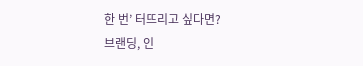한 번’ 터뜨리고 싶다면?
브랜딩, 인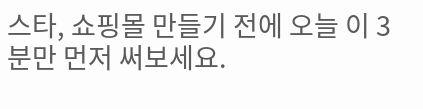스타, 쇼핑몰 만들기 전에 오늘 이 3분만 먼저 써보세요.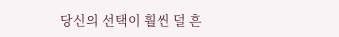당신의 선택이 훨씬 덜 흔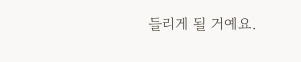들리게 될 거예요.